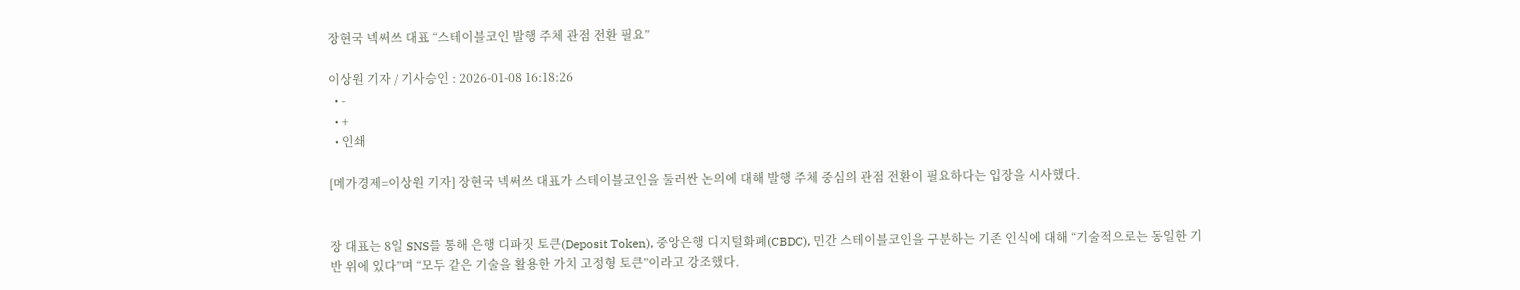장현국 넥써쓰 대표 “스테이블코인 발행 주체 관점 전환 필요”

이상원 기자 / 기사승인 : 2026-01-08 16:18:26
  • -
  • +
  • 인쇄

[메가경제=이상원 기자] 장현국 넥써쓰 대표가 스테이블코인을 둘러싼 논의에 대해 발행 주체 중심의 관점 전환이 필요하다는 입장을 시사했다.


장 대표는 8일 SNS를 통해 은행 디파짓 토큰(Deposit Token), 중앙은행 디지털화폐(CBDC), 민간 스테이블코인을 구분하는 기존 인식에 대해 “기술적으로는 동일한 기반 위에 있다”며 “모두 같은 기술을 활용한 가치 고정형 토큰”이라고 강조했다.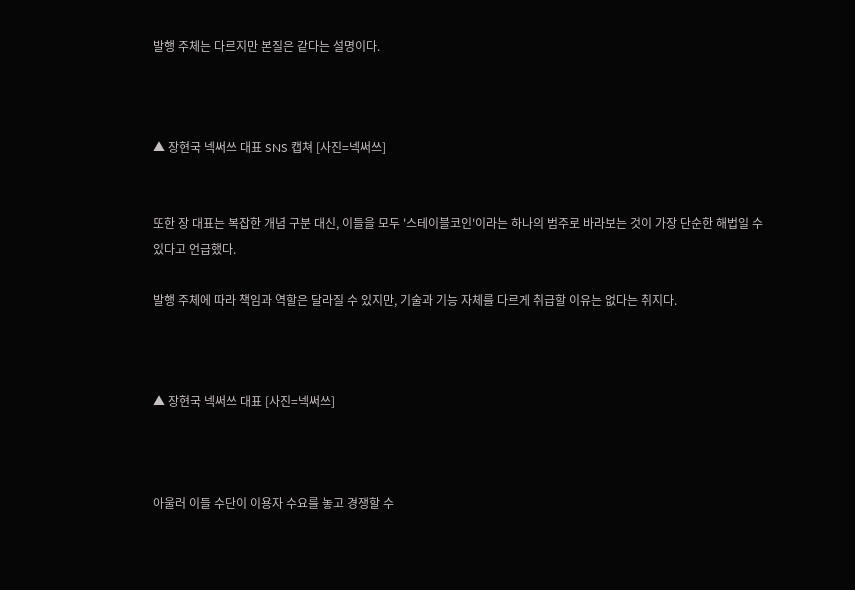발행 주체는 다르지만 본질은 같다는 설명이다.



▲ 장현국 넥써쓰 대표 SNS 캡쳐 [사진=넥써쓰]


또한 장 대표는 복잡한 개념 구분 대신, 이들을 모두 '스테이블코인'이라는 하나의 범주로 바라보는 것이 가장 단순한 해법일 수 있다고 언급했다.

발행 주체에 따라 책임과 역할은 달라질 수 있지만, 기술과 기능 자체를 다르게 취급할 이유는 없다는 취지다.



▲ 장현국 넥써쓰 대표 [사진=넥써쓰]



아울러 이들 수단이 이용자 수요를 놓고 경쟁할 수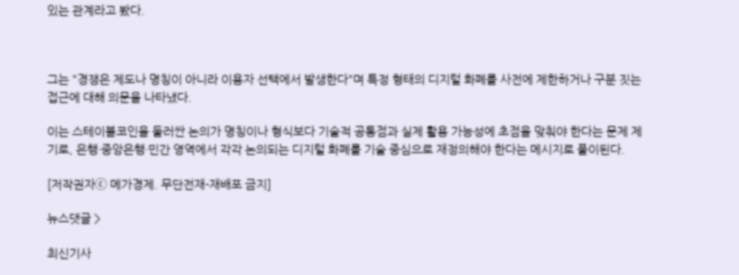있는 관계라고 봤다.



그는 "경쟁은 제도나 명칭이 아니라 이용자 선택에서 발생한다"며 특정 형태의 디지털 화폐를 사전에 제한하거나 구분 짓는 접근에 대해 의문을 나타냈다.

이는 스테이블코인을 둘러싼 논의가 명칭이나 형식보다 기술적 공통점과 실제 활용 가능성에 초점을 맞춰야 한다는 문제 제기로, 은행·중앙은행·민간 영역에서 각각 논의되는 디지털 화폐를 기술 중심으로 재정의해야 한다는 메시지로 풀이된다.

[저작권자ⓒ 메가경제. 무단전재-재배포 금지]

뉴스댓글 >

최신기사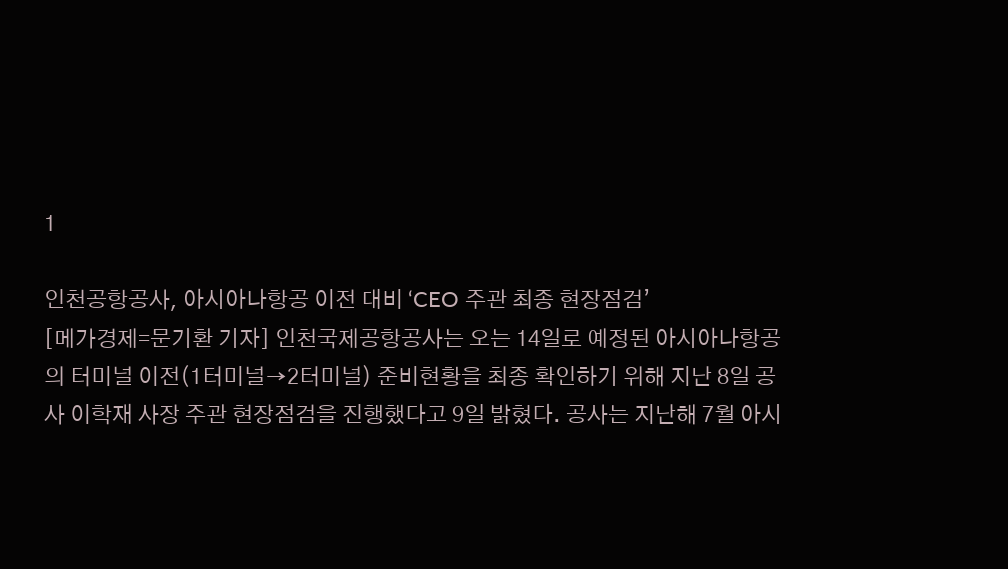1

인천공항공사, 아시아나항공 이전 대비 ‘CEO 주관 최종 현장점검’
[메가경제=문기환 기자] 인천국제공항공사는 오는 14일로 예정된 아시아나항공의 터미널 이전(1터미널→2터미널) 준비현황을 최종 확인하기 위해 지난 8일 공사 이학재 사장 주관 현장점검을 진행했다고 9일 밝혔다. 공사는 지난해 7월 아시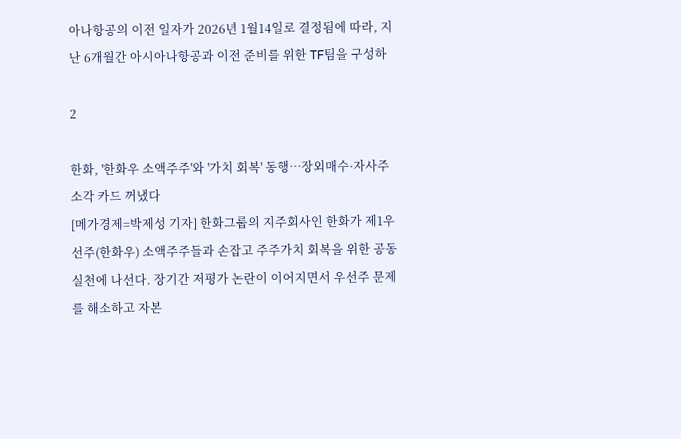아나항공의 이전 일자가 2026년 1월14일로 결정됨에 따라, 지난 6개월간 아시아나항공과 이전 준비를 위한 TF팀을 구성하

2

한화, '한화우 소액주주'와 '가치 회복' 동행…장외매수·자사주 소각 카드 꺼냈다
[메가경제=박제성 기자] 한화그룹의 지주회사인 한화가 제1우선주(한화우) 소액주주들과 손잡고 주주가치 회복을 위한 공동 실천에 나선다. 장기간 저평가 논란이 이어지면서 우선주 문제를 해소하고 자본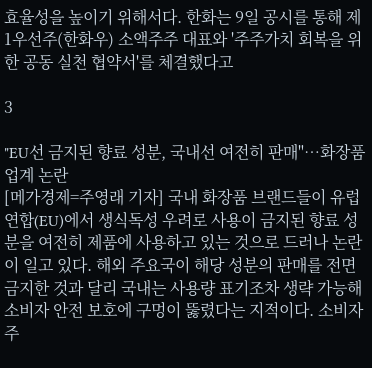효율성을 높이기 위해서다. 한화는 9일 공시를 통해 제1우선주(한화우) 소액주주 대표와 '주주가치 회복을 위한 공동 실천 협약서'를 체결했다고

3

"EU선 금지된 향료 성분, 국내선 여전히 판매"…화장품 업계 논란
[메가경제=주영래 기자] 국내 화장품 브랜드들이 유럽연합(EU)에서 생식독성 우려로 사용이 금지된 향료 성분을 여전히 제품에 사용하고 있는 것으로 드러나 논란이 일고 있다. 해외 주요국이 해당 성분의 판매를 전면 금지한 것과 달리 국내는 사용량 표기조차 생략 가능해 소비자 안전 보호에 구멍이 뚫렸다는 지적이다. 소비자주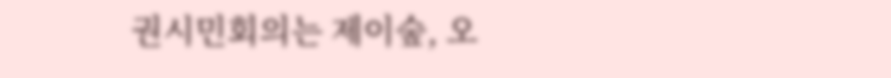권시민회의는 제이숲, 오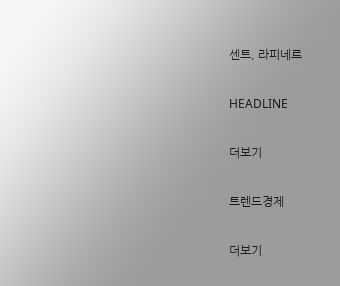센트, 라피네르

HEADLINE

더보기

트렌드경제

더보기